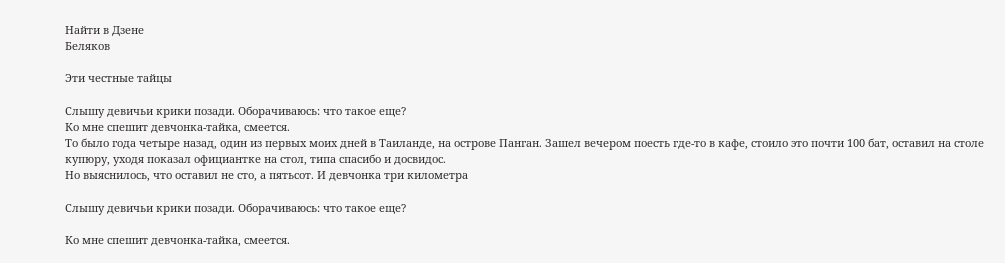Найти в Дзене
Беляков

Эти честные тайцы

Слышу девичьи крики позади. Оборачиваюсь: что такое еще?
Ко мне спешит девчонка-тайка, смеется.
То было года четыре назад, один из первых моих дней в Таиланде, на острове Панган. Зашел вечером поесть где-то в кафе, стоило это почти 100 бат, оставил на столе купюру, уходя показал официантке на стол, типа спасибо и досвидос.
Но выяснилось, что оставил не сто, а пятьсот. И девчонка три километра

Слышу девичьи крики позади. Оборачиваюсь: что такое еще?

Ко мне спешит девчонка-тайка, смеется.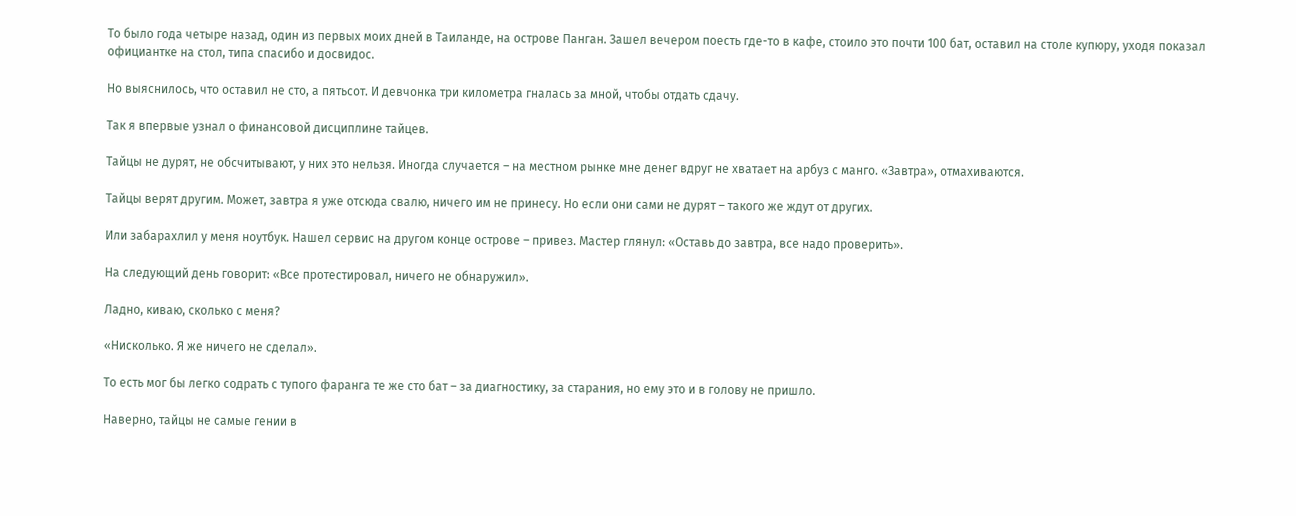То было года четыре назад, один из первых моих дней в Таиланде, на острове Панган. Зашел вечером поесть где-то в кафе, стоило это почти 100 бат, оставил на столе купюру, уходя показал официантке на стол, типа спасибо и досвидос.

Но выяснилось, что оставил не сто, а пятьсот. И девчонка три километра гналась за мной, чтобы отдать сдачу.

Так я впервые узнал о финансовой дисциплине тайцев.

Тайцы не дурят, не обсчитывают, у них это нельзя. Иногда случается – на местном рынке мне денег вдруг не хватает на арбуз с манго. «Завтра», отмахиваются.

Тайцы верят другим. Может, завтра я уже отсюда свалю, ничего им не принесу. Но если они сами не дурят – такого же ждут от других.

Или забарахлил у меня ноутбук. Нашел сервис на другом конце острове – привез. Мастер глянул: «Оставь до завтра, все надо проверить».

На следующий день говорит: «Все протестировал, ничего не обнаружил».

Ладно, киваю, сколько с меня?

«Нисколько. Я же ничего не сделал».

То есть мог бы легко содрать с тупого фаранга те же сто бат – за диагностику, за старания, но ему это и в голову не пришло.

Наверно, тайцы не самые гении в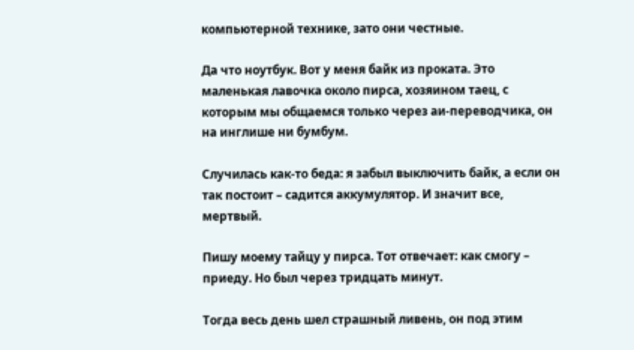компьютерной технике, зато они честные.

Да что ноутбук. Вот у меня байк из проката. Это маленькая лавочка около пирса, хозяином таец, с которым мы общаемся только через аи-переводчика, он на инглише ни бумбум.

Случилась как-то беда: я забыл выключить байк, а если он так постоит – садится аккумулятор. И значит все, мертвый.

Пишу моему тайцу у пирса. Тот отвечает: как смогу – приеду. Но был через тридцать минут.

Тогда весь день шел страшный ливень, он под этим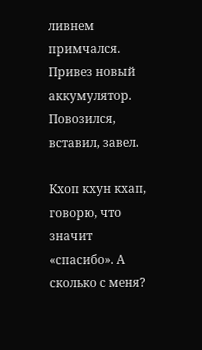ливнем примчался. Привез новый аккумулятор. Повозился, вставил, завел.

Кхоп кхун кхап, говорю, что значит «спасибо». А сколько с меня?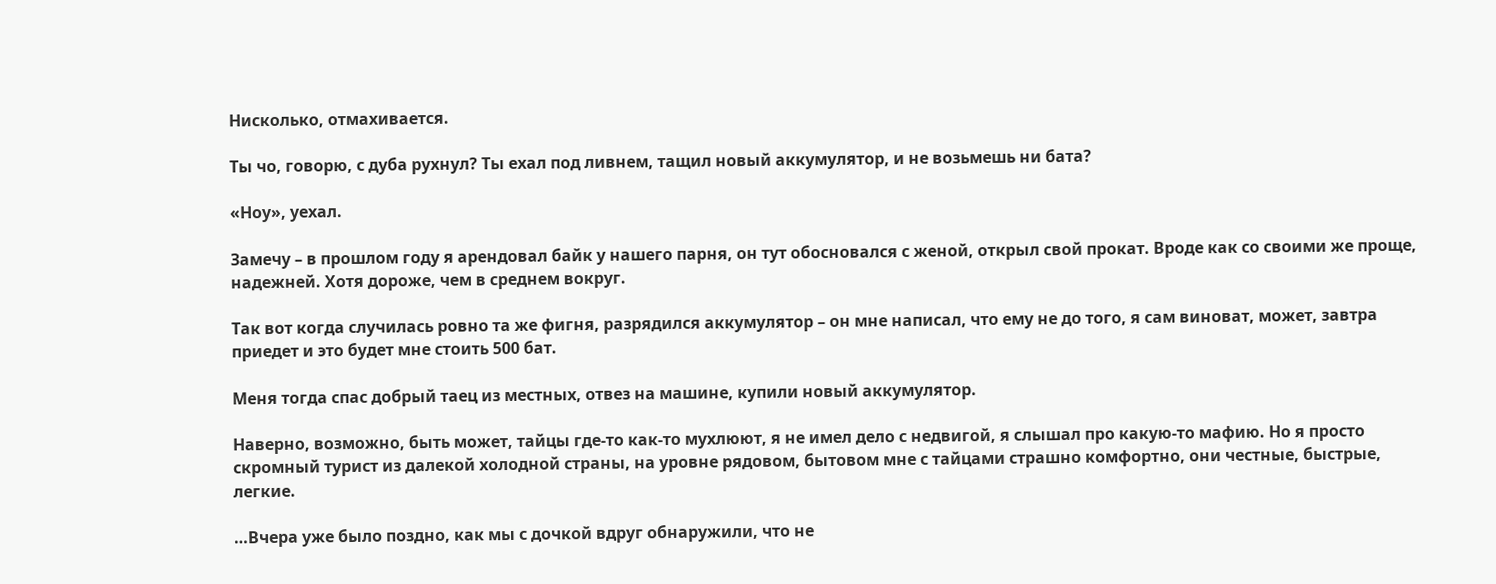Нисколько, отмахивается.

Ты чо, говорю, с дуба рухнул? Ты ехал под ливнем, тащил новый аккумулятор, и не возьмешь ни бата?

«Ноу», уехал.

Замечу – в прошлом году я арендовал байк у нашего парня, он тут обосновался с женой, открыл свой прокат. Вроде как со своими же проще, надежней. Хотя дороже, чем в среднем вокруг.

Так вот когда случилась ровно та же фигня, разрядился аккумулятор – он мне написал, что ему не до того, я сам виноват, может, завтра приедет и это будет мне стоить 500 бат.

Меня тогда спас добрый таец из местных, отвез на машине, купили новый аккумулятор.

Наверно, возможно, быть может, тайцы где-то как-то мухлюют, я не имел дело с недвигой, я слышал про какую-то мафию. Но я просто скромный турист из далекой холодной страны, на уровне рядовом, бытовом мне с тайцами страшно комфортно, они честные, быстрые, легкие.

…Вчера уже было поздно, как мы с дочкой вдруг обнаружили, что не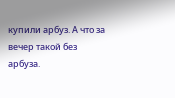купили арбуз. А что за вечер такой без арбуза.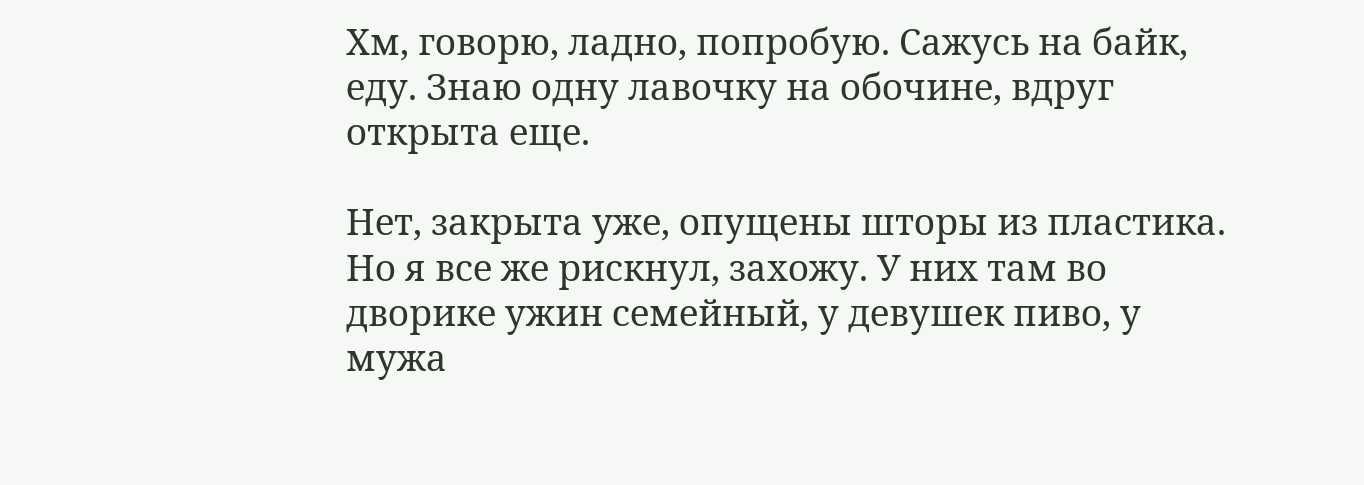Хм, говорю, ладно, попробую. Сажусь на байк, еду. Знаю одну лавочку на обочине, вдруг открыта еще.

Нет, закрыта уже, опущены шторы из пластика. Но я все же рискнул, захожу. У них там во дворике ужин семейный, у девушек пиво, у мужа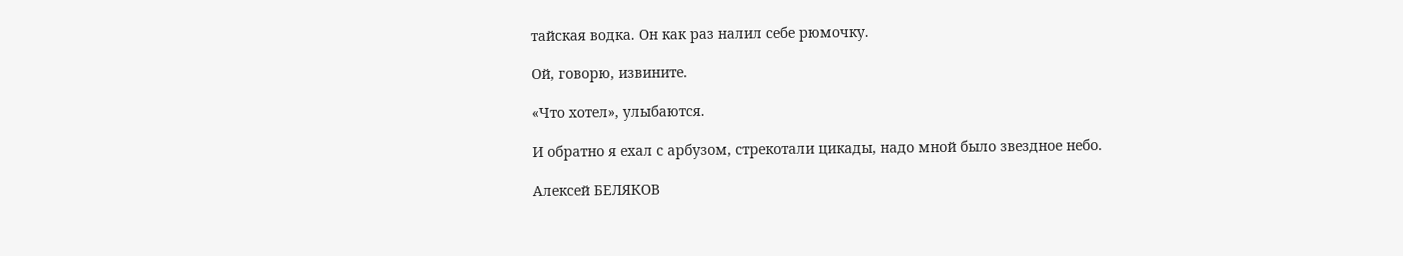тайская водка. Он как раз налил себе рюмочку.

Ой, говорю, извините.

«Что хотел», улыбаются.

И обратно я ехал с арбузом, стрекотали цикады, надо мной было звездное небо.

Алексей БЕЛЯКОВ